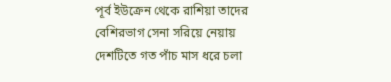পূর্ব ইউক্রেন থেকে রাশিয়া তাদের বেশিরভাগ সেনা সরিয়ে নেয়ায় দেশটিতে গত পাঁচ মাস ধরে চলা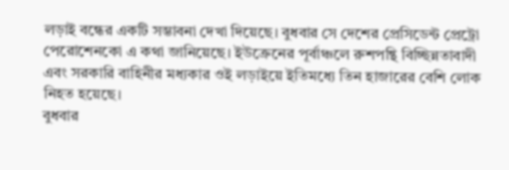লড়াই বন্ধের একটি সম্ভাবনা দেখা দিয়েছে। বুধবার সে দেশের প্রেসিডেন্ট প্রেট্রো পেরোশেনকো এ কথা জানিয়েছে। ইউক্রেনের পূর্বাঞ্চলে রুশপন্থি বিচ্ছিন্নতাবাদী এবং সরকারি বাহিনীর মধ্যকার ওই লড়াইয়ে ইতিমধ্যে তিন হাজারের বেশি লোক নিহত হয়েছে।
বুধবার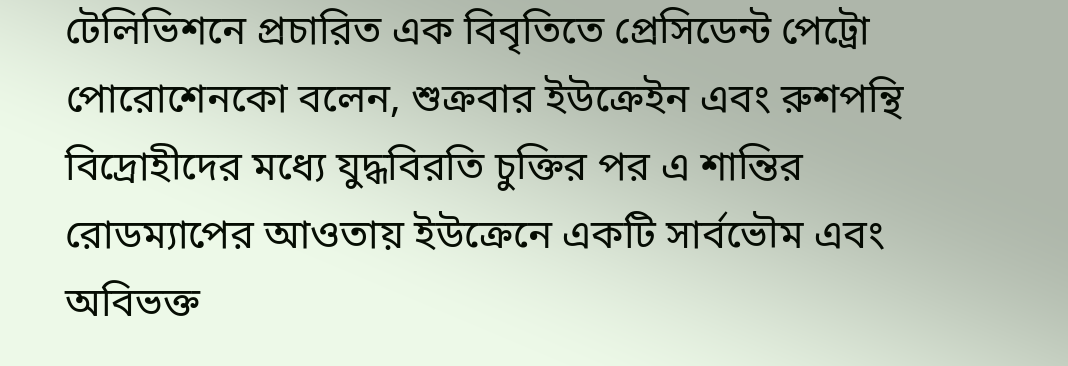টেলিভিশনে প্রচারিত এক বিবৃতিতে প্রেসিডেন্ট পেট্রো পোরোশেনকো বলেন, শুক্রবার ইউক্রেইন এবং রুশপন্থি বিদ্রোহীদের মধ্যে যুদ্ধবিরতি চুক্তির পর এ শান্তির রোডম্যাপের আওতায় ইউক্রেনে একটি সার্বভৌম এবং অবিভক্ত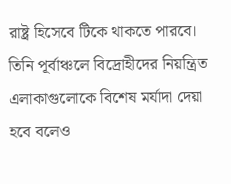রাষ্ট্র হিসেবে টিকে থাকতে পারবে। তিনি পূর্বাঞ্চলে বিদ্রোহীদের নিয়ন্ত্রিত এলাকাগুলোকে বিশেষ মর্যাদা দেয়া হবে বলেও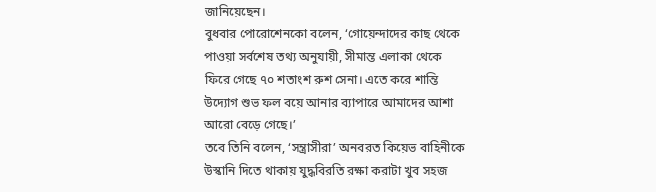জানিয়েছেন।
বুধবার পোরোশেনকো বলেন, ‘গোয়েন্দাদের কাছ থেকে পাওয়া সর্বশেষ তথ্য অনুযায়ী, সীমান্ত এলাকা থেকে ফিরে গেছে ৭০ শতাংশ রুশ সেনা। এতে করে শান্তি উদ্যোগ শুভ ফল বয়ে আনার ব্যাপারে আমাদের আশা আরো বেড়ে গেছে।’
তবে তিনি বলেন, ‘সন্ত্রাসীরা’ অনবরত কিয়েভ বাহিনীকে উস্কানি দিতে থাকায় যুদ্ধবিরতি রক্ষা করাটা খুব সহজ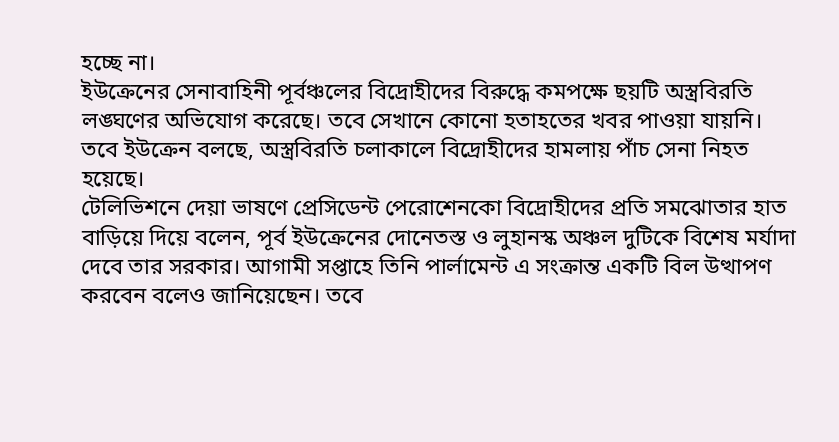হচ্ছে না।
ইউক্রেনের সেনাবাহিনী পূর্বঞ্চলের বিদ্রোহীদের বিরুদ্ধে কমপক্ষে ছয়টি অস্ত্রবিরতি লঙ্ঘণের অভিযোগ করেছে। তবে সেখানে কোনো হতাহতের খবর পাওয়া যায়নি। তবে ইউক্রেন বলছে, অস্ত্রবিরতি চলাকালে বিদ্রোহীদের হামলায় পাঁচ সেনা নিহত হয়েছে।
টেলিভিশনে দেয়া ভাষণে প্রেসিডেন্ট পেরোশেনকো বিদ্রোহীদের প্রতি সমঝোতার হাত বাড়িয়ে দিয়ে বলেন, পূর্ব ইউক্রেনের দোনেতস্ত ও লুহানস্ক অঞ্চল দুটিকে বিশেষ মর্যাদা দেবে তার সরকার। আগামী সপ্তাহে তিনি পার্লামেন্ট এ সংক্রান্ত একটি বিল উত্থাপণ করবেন বলেও জানিয়েছেন। তবে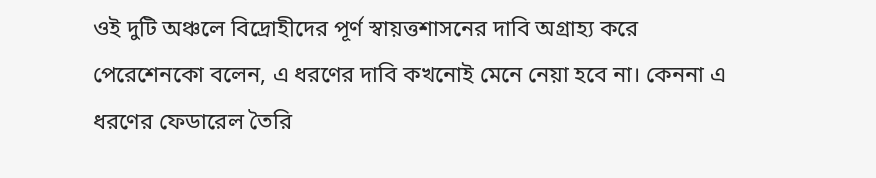ওই দুটি অঞ্চলে বিদ্রোহীদের পূর্ণ স্বায়ত্তশাসনের দাবি অগ্রাহ্য করে পেরেশেনকো বলেন, এ ধরণের দাবি কখনোই মেনে নেয়া হবে না। কেননা এ ধরণের ফেডারেল তৈরি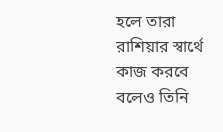হলে তারা রাশিয়ার স্বার্থে কাজ করবে বলেও তিনি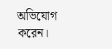অভিযোগ করেন।